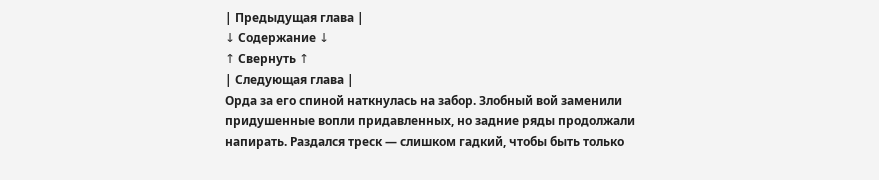| Предыдущая глава |
↓ Содержание ↓
↑ Свернуть ↑
| Следующая глава |
Орда за его спиной наткнулась на забор. Злобный вой заменили придушенные вопли придавленных, но задние ряды продолжали напирать. Раздался треск — слишком гадкий, чтобы быть только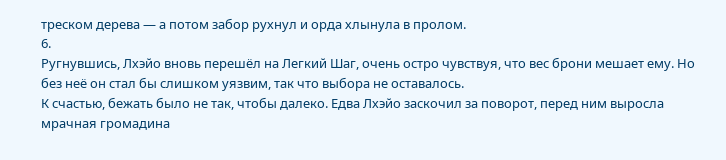треском дерева — а потом забор рухнул и орда хлынула в пролом.
6.
Ругнувшись, Лхэйо вновь перешёл на Легкий Шаг, очень остро чувствуя, что вес брони мешает ему. Но без неё он стал бы слишком уязвим, так что выбора не оставалось.
К счастью, бежать было не так, чтобы далеко. Едва Лхэйо заскочил за поворот, перед ним выросла мрачная громадина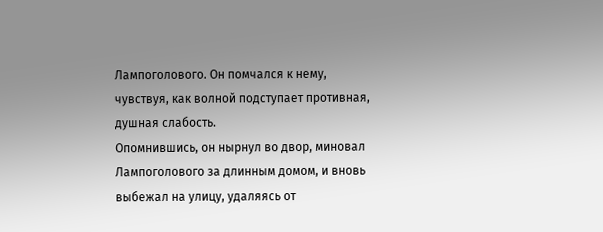Лампоголового. Он помчался к нему, чувствуя, как волной подступает противная, душная слабость.
Опомнившись, он нырнул во двор, миновал Лампоголового за длинным домом, и вновь выбежал на улицу, удаляясь от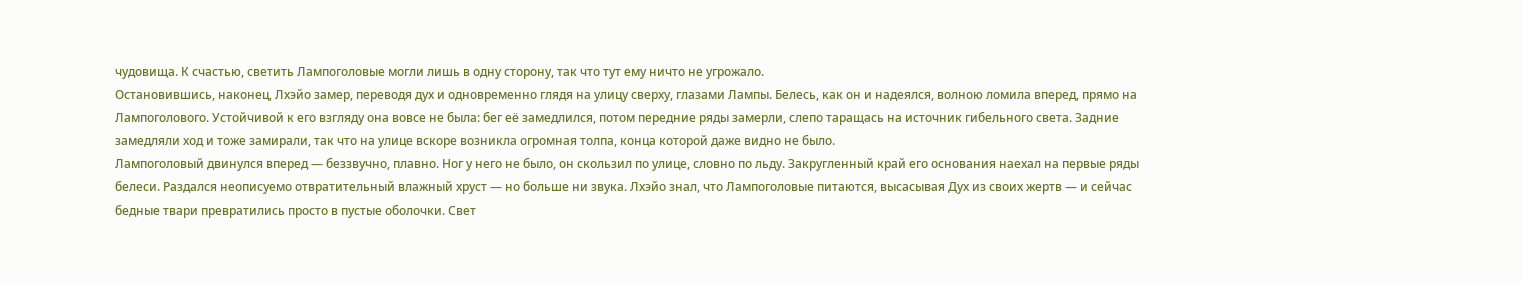чудовища. К счастью, светить Лампоголовые могли лишь в одну сторону, так что тут ему ничто не угрожало.
Остановившись, наконец, Лхэйо замер, переводя дух и одновременно глядя на улицу сверху, глазами Лампы. Белесь, как он и надеялся, волною ломила вперед, прямо на Лампоголового. Устойчивой к его взгляду она вовсе не была: бег её замедлился, потом передние ряды замерли, слепо таращась на источник гибельного света. Задние замедляли ход и тоже замирали, так что на улице вскоре возникла огромная толпа, конца которой даже видно не было.
Лампоголовый двинулся вперед — беззвучно, плавно. Ног у него не было, он скользил по улице, словно по льду. Закругленный край его основания наехал на первые ряды белеси. Раздался неописуемо отвратительный влажный хруст — но больше ни звука. Лхэйо знал, что Лампоголовые питаются, высасывая Дух из своих жертв — и сейчас бедные твари превратились просто в пустые оболочки. Свет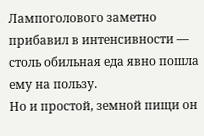Лампоголового заметно прибавил в интенсивности — столь обильная еда явно пошла ему на пользу.
Но и простой, земной пищи он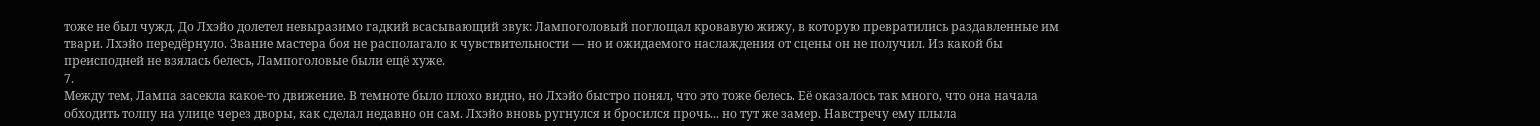тоже не был чужд. До Лхэйо долетел невыразимо гадкий всасывающий звук: Лампоголовый поглощал кровавую жижу, в которую превратились раздавленные им твари. Лхэйо передёрнуло. Звание мастера боя не располагало к чувствительности — но и ожидаемого наслаждения от сцены он не получил. Из какой бы преисподней не взялась белесь, Лампоголовые были ещё хуже.
7.
Между тем, Лампа засекла какое-то движение. В темноте было плохо видно, но Лхэйо быстро понял, что это тоже белесь. Её оказалось так много, что она начала обходить толпу на улице через дворы, как сделал недавно он сам. Лхэйо вновь ругнулся и бросился прочь... но тут же замер. Навстречу ему плыла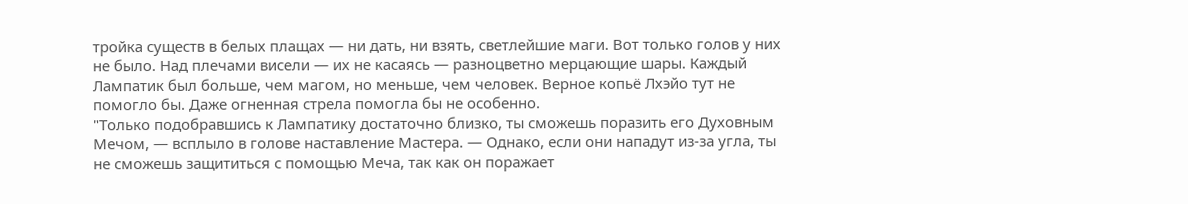тройка существ в белых плащах — ни дать, ни взять, светлейшие маги. Вот только голов у них не было. Над плечами висели — их не касаясь — разноцветно мерцающие шары. Каждый Лампатик был больше, чем магом, но меньше, чем человек. Верное копьё Лхэйо тут не помогло бы. Даже огненная стрела помогла бы не особенно.
"Только подобравшись к Лампатику достаточно близко, ты сможешь поразить его Духовным Мечом, — всплыло в голове наставление Мастера. — Однако, если они нападут из-за угла, ты не сможешь защититься с помощью Меча, так как он поражает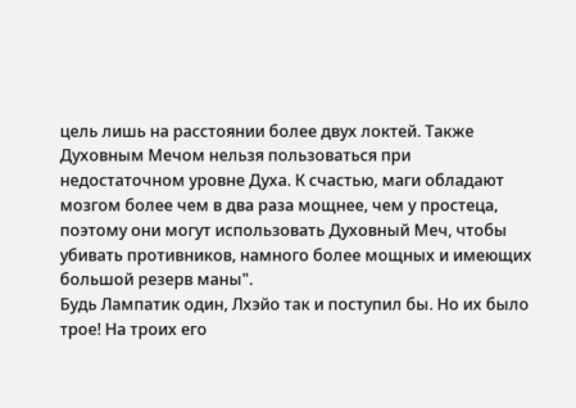цель лишь на расстоянии более двух локтей. Также Духовным Мечом нельзя пользоваться при недостаточном уровне Духа. К счастью, маги обладают мозгом более чем в два раза мощнее, чем у простеца, поэтому они могут использовать Духовный Меч, чтобы убивать противников, намного более мощных и имеющих большой резерв маны".
Будь Лампатик один, Лхэйо так и поступил бы. Но их было трое! На троих его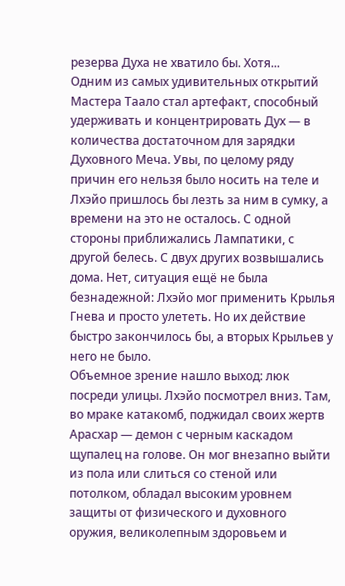резерва Духа не хватило бы. Хотя...
Одним из самых удивительных открытий Мастера Таало стал артефакт, способный удерживать и концентрировать Дух — в количества достаточном для зарядки Духовного Меча. Увы, по целому ряду причин его нельзя было носить на теле и Лхэйо пришлось бы лезть за ним в сумку, а времени на это не осталось. С одной стороны приближались Лампатики, с другой белесь. С двух других возвышались дома. Нет, ситуация ещё не была безнадежной: Лхэйо мог применить Крылья Гнева и просто улететь. Но их действие быстро закончилось бы, а вторых Крыльев у него не было.
Объемное зрение нашло выход: люк посреди улицы. Лхэйо посмотрел вниз. Там, во мраке катакомб, поджидал своих жертв Арасхар — демон с черным каскадом щупалец на голове. Он мог внезапно выйти из пола или слиться со стеной или потолком, обладал высоким уровнем защиты от физического и духовного оружия, великолепным здоровьем и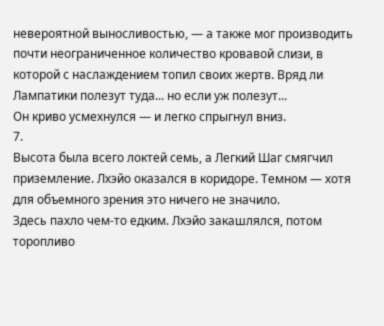невероятной выносливостью, — а также мог производить почти неограниченное количество кровавой слизи, в которой с наслаждением топил своих жертв. Вряд ли Лампатики полезут туда... но если уж полезут...
Он криво усмехнулся — и легко спрыгнул вниз.
7.
Высота была всего локтей семь, а Легкий Шаг смягчил приземление. Лхэйо оказался в коридоре. Темном — хотя для объемного зрения это ничего не значило.
Здесь пахло чем-то едким. Лхэйо закашлялся, потом торопливо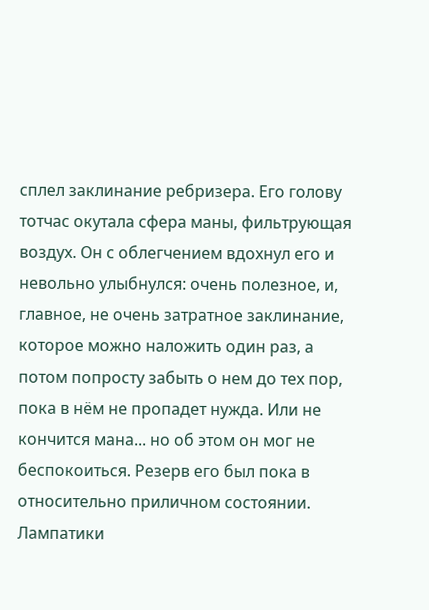сплел заклинание ребризера. Его голову тотчас окутала сфера маны, фильтрующая воздух. Он с облегчением вдохнул его и невольно улыбнулся: очень полезное, и, главное, не очень затратное заклинание, которое можно наложить один раз, а потом попросту забыть о нем до тех пор, пока в нём не пропадет нужда. Или не кончится мана... но об этом он мог не беспокоиться. Резерв его был пока в относительно приличном состоянии.
Лампатики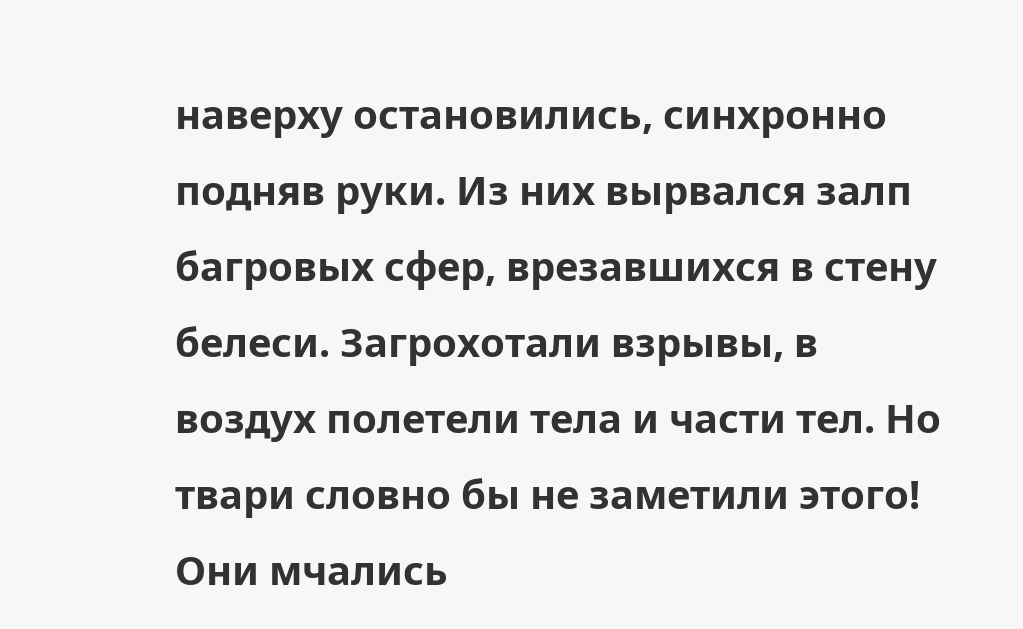наверху остановились, синхронно подняв руки. Из них вырвался залп багровых сфер, врезавшихся в стену белеси. Загрохотали взрывы, в воздух полетели тела и части тел. Но твари словно бы не заметили этого! Они мчались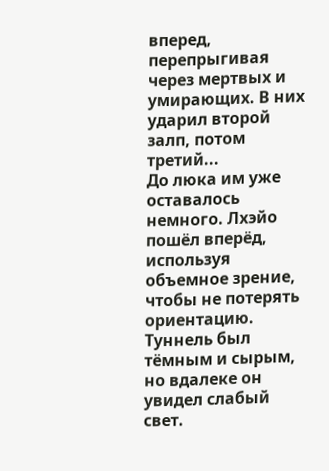вперед, перепрыгивая через мертвых и умирающих. В них ударил второй залп, потом третий...
До люка им уже оставалось немного. Лхэйо пошёл вперёд, используя объемное зрение, чтобы не потерять ориентацию. Туннель был тёмным и сырым, но вдалеке он увидел слабый свет.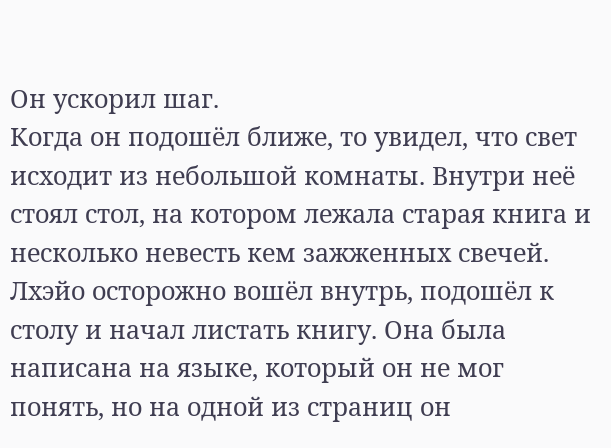Он ускорил шаг.
Когда он подошёл ближе, то увидел, что свет исходит из небольшой комнаты. Внутри неё стоял стол, на котором лежала старая книга и несколько невесть кем зажженных свечей. Лхэйо осторожно вошёл внутрь, подошёл к столу и начал листать книгу. Она была написана на языке, который он не мог понять, но на одной из страниц он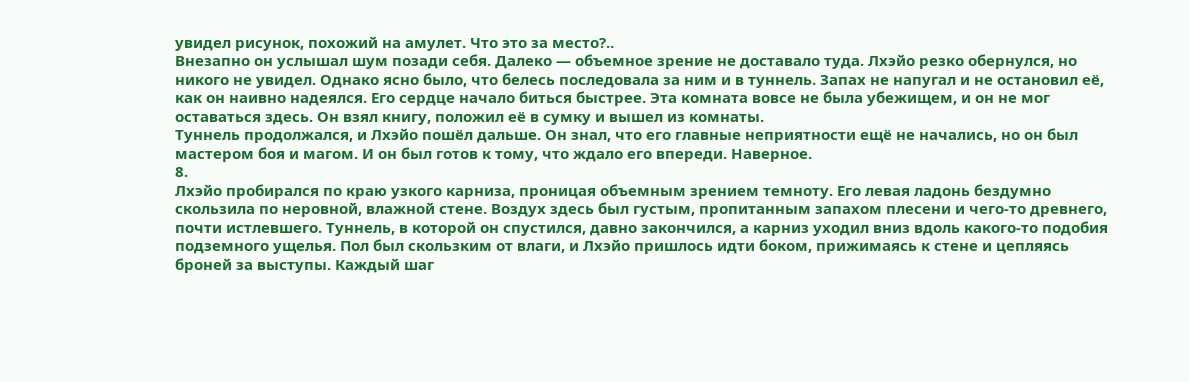увидел рисунок, похожий на амулет. Что это за место?..
Внезапно он услышал шум позади себя. Далеко — объемное зрение не доставало туда. Лхэйо резко обернулся, но никого не увидел. Однако ясно было, что белесь последовала за ним и в туннель. Запах не напугал и не остановил её, как он наивно надеялся. Его сердце начало биться быстрее. Эта комната вовсе не была убежищем, и он не мог оставаться здесь. Он взял книгу, положил её в сумку и вышел из комнаты.
Туннель продолжался, и Лхэйо пошёл дальше. Он знал, что его главные неприятности ещё не начались, но он был мастером боя и магом. И он был готов к тому, что ждало его впереди. Наверное.
8.
Лхэйо пробирался по краю узкого карниза, проницая объемным зрением темноту. Его левая ладонь бездумно скользила по неровной, влажной стене. Воздух здесь был густым, пропитанным запахом плесени и чего-то древнего, почти истлевшего. Туннель, в которой он спустился, давно закончился, а карниз уходил вниз вдоль какого-то подобия подземного ущелья. Пол был скользким от влаги, и Лхэйо пришлось идти боком, прижимаясь к стене и цепляясь броней за выступы. Каждый шаг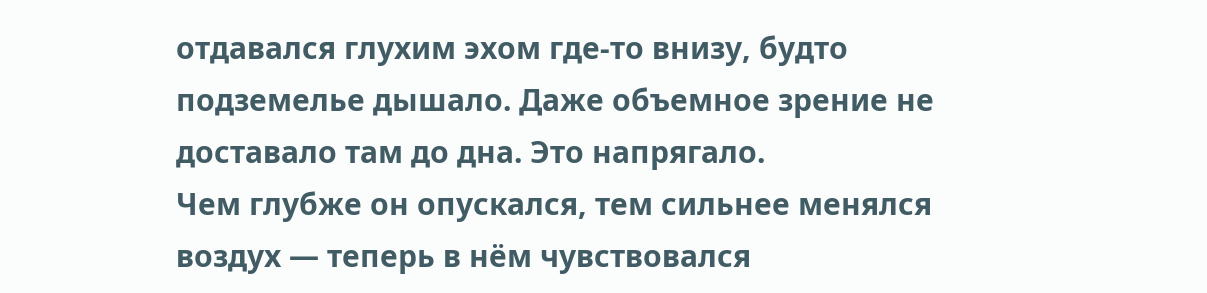отдавался глухим эхом где-то внизу, будто подземелье дышало. Даже объемное зрение не доставало там до дна. Это напрягало.
Чем глубже он опускался, тем сильнее менялся воздух — теперь в нём чувствовался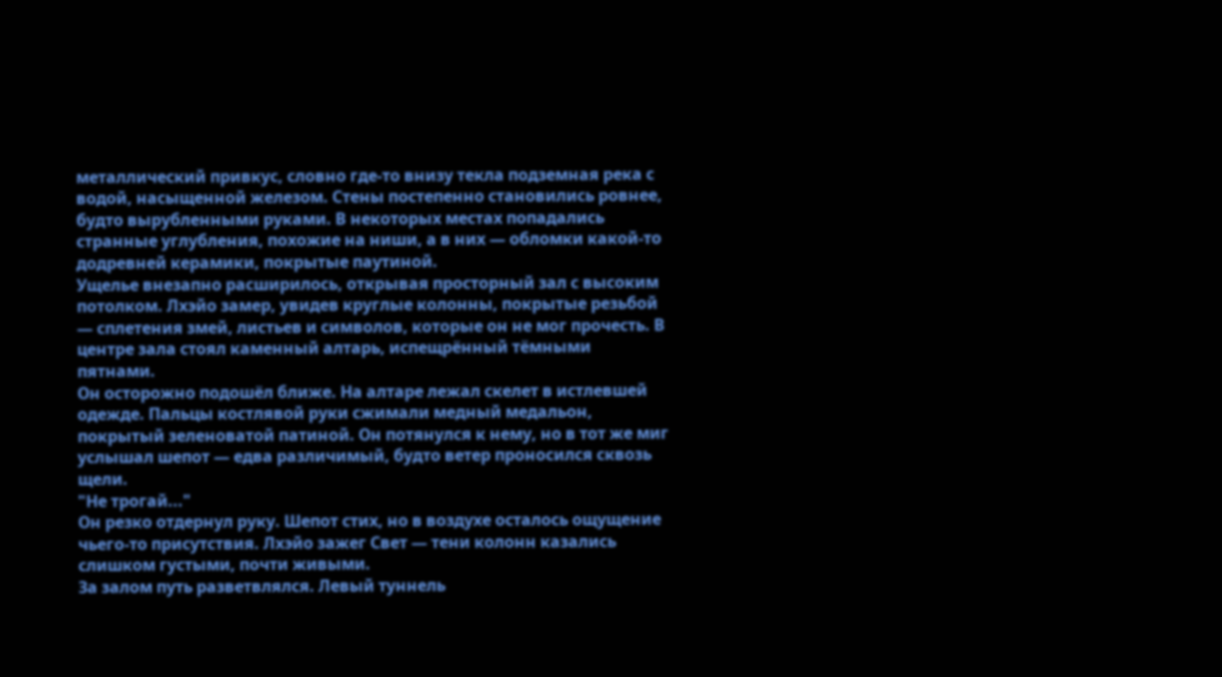металлический привкус, словно где-то внизу текла подземная река с водой, насыщенной железом. Стены постепенно становились ровнее, будто вырубленными руками. В некоторых местах попадались странные углубления, похожие на ниши, а в них — обломки какой-то додревней керамики, покрытые паутиной.
Ущелье внезапно расширилось, открывая просторный зал с высоким потолком. Лхэйо замер, увидев круглые колонны, покрытые резьбой — сплетения змей, листьев и символов, которые он не мог прочесть. В центре зала стоял каменный алтарь, испещрённый тёмными пятнами.
Он осторожно подошёл ближе. На алтаре лежал скелет в истлевшей одежде. Пальцы костлявой руки сжимали медный медальон, покрытый зеленоватой патиной. Он потянулся к нему, но в тот же миг услышал шепот — едва различимый, будто ветер проносился сквозь щели.
"Не трогай..."
Он резко отдернул руку. Шепот стих, но в воздухе осталось ощущение чьего-то присутствия. Лхэйо зажег Свет — тени колонн казались слишком густыми, почти живыми.
За залом путь разветвлялся. Левый туннель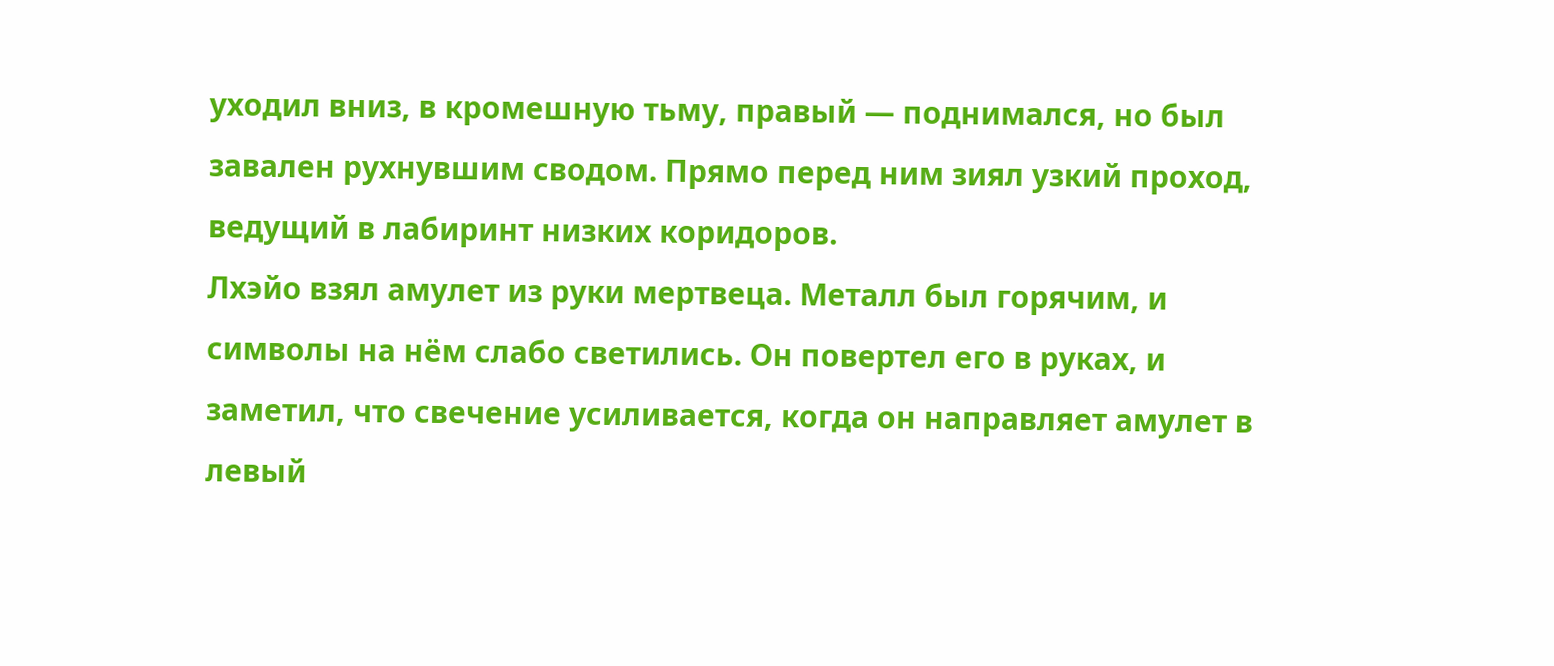уходил вниз, в кромешную тьму, правый — поднимался, но был завален рухнувшим сводом. Прямо перед ним зиял узкий проход, ведущий в лабиринт низких коридоров.
Лхэйо взял амулет из руки мертвеца. Металл был горячим, и символы на нём слабо светились. Он повертел его в руках, и заметил, что свечение усиливается, когда он направляет амулет в левый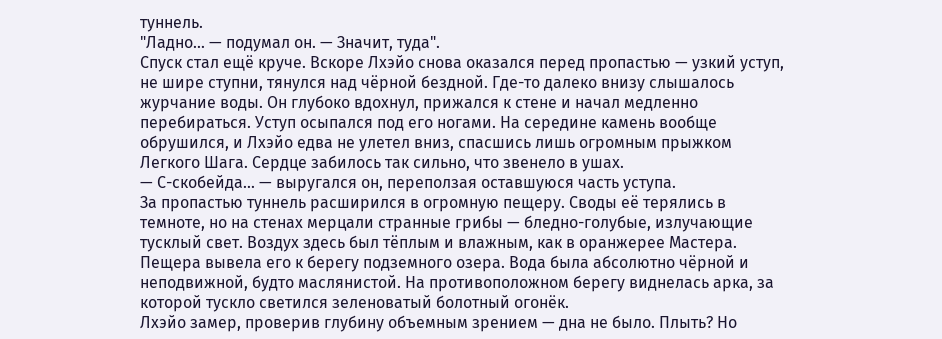туннель.
"Ладно... — подумал он. — Значит, туда".
Спуск стал ещё круче. Вскоре Лхэйо снова оказался перед пропастью — узкий уступ, не шире ступни, тянулся над чёрной бездной. Где-то далеко внизу слышалось журчание воды. Он глубоко вдохнул, прижался к стене и начал медленно перебираться. Уступ осыпался под его ногами. На середине камень вообще обрушился, и Лхэйо едва не улетел вниз, спасшись лишь огромным прыжком Легкого Шага. Сердце забилось так сильно, что звенело в ушах.
— С-скобейда... — выругался он, переползая оставшуюся часть уступа.
За пропастью туннель расширился в огромную пещеру. Своды её терялись в темноте, но на стенах мерцали странные грибы — бледно-голубые, излучающие тусклый свет. Воздух здесь был тёплым и влажным, как в оранжерее Мастера.
Пещера вывела его к берегу подземного озера. Вода была абсолютно чёрной и неподвижной, будто маслянистой. На противоположном берегу виднелась арка, за которой тускло светился зеленоватый болотный огонёк.
Лхэйо замер, проверив глубину объемным зрением — дна не было. Плыть? Но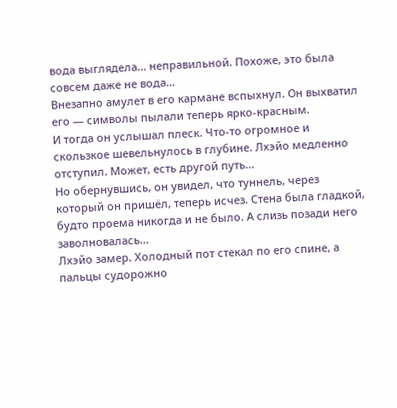вода выглядела... неправильной. Похоже, это была совсем даже не вода...
Внезапно амулет в его кармане вспыхнул. Он выхватил его — символы пылали теперь ярко-красным.
И тогда он услышал плеск. Что-то огромное и скользкое шевельнулось в глубине. Лхэйо медленно отступил. Может, есть другой путь...
Но обернувшись, он увидел, что туннель, через который он пришёл, теперь исчез. Стена была гладкой, будто проема никогда и не было. А слизь позади него заволновалась...
Лхэйо замер. Холодный пот стекал по его спине, а пальцы судорожно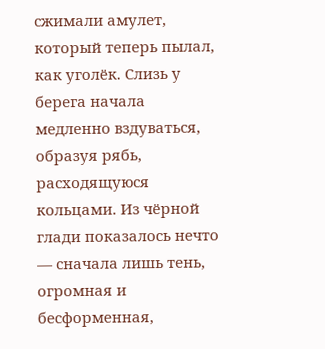сжимали амулет, который теперь пылал, как уголёк. Слизь у берега начала медленно вздуваться, образуя рябь, расходящуюся кольцами. Из чёрной глади показалось нечто — сначала лишь тень, огромная и бесформенная,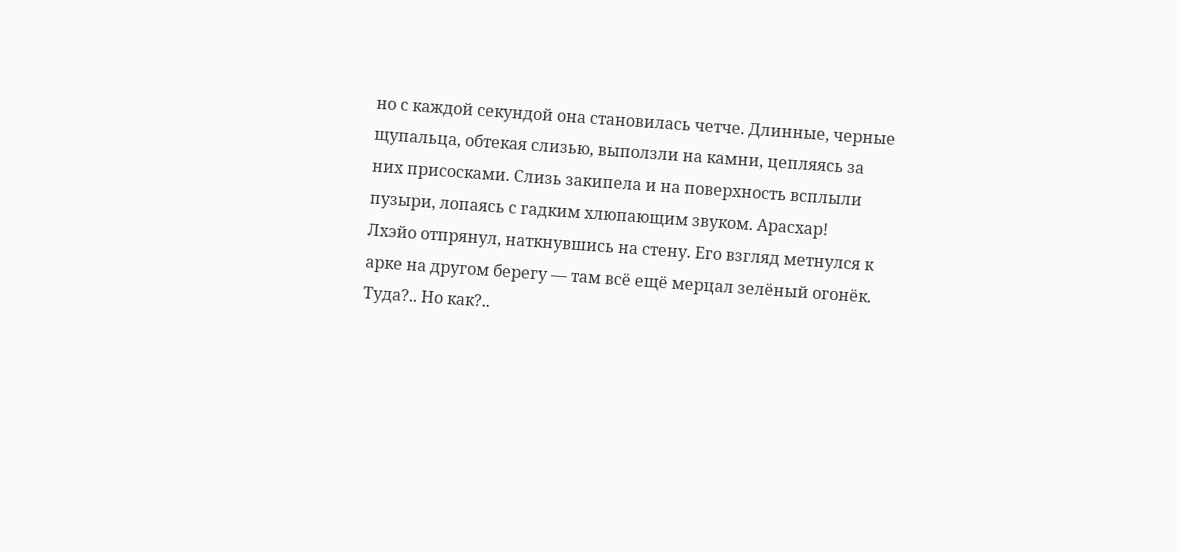но с каждой секундой она становилась четче. Длинные, черные щупальца, обтекая слизью, выползли на камни, цепляясь за них присосками. Слизь закипела и на поверхность всплыли пузыри, лопаясь с гадким хлюпающим звуком. Арасхар!
Лхэйо отпрянул, наткнувшись на стену. Его взгляд метнулся к арке на другом берегу — там всё ещё мерцал зелёный огонёк. Туда?.. Но как?..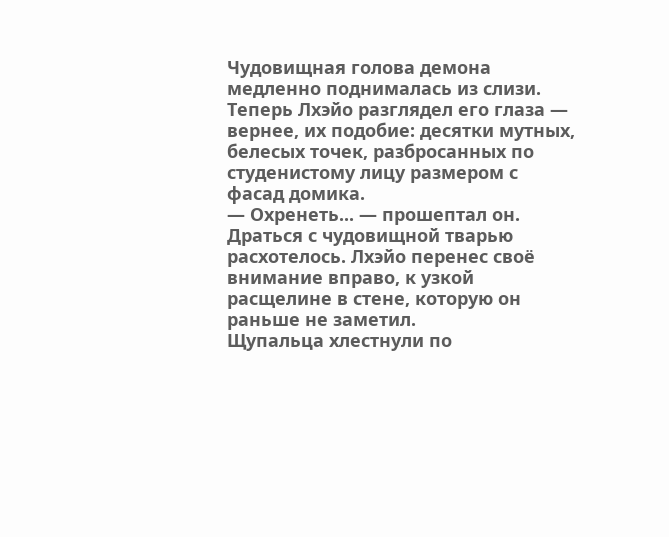Чудовищная голова демона медленно поднималась из слизи. Теперь Лхэйо разглядел его глаза — вернее, их подобие: десятки мутных, белесых точек, разбросанных по студенистому лицу размером с фасад домика.
— Охренеть... — прошептал он.
Драться с чудовищной тварью расхотелось. Лхэйо перенес своё внимание вправо, к узкой расщелине в стене, которую он раньше не заметил.
Щупальца хлестнули по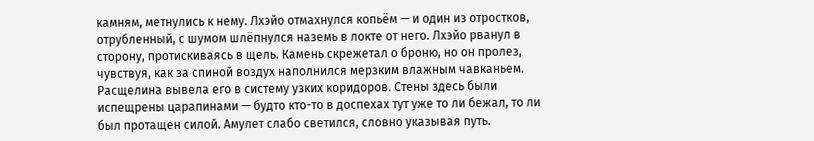камням, метнулись к нему. Лхэйо отмахнулся копьём — и один из отростков, отрубленный, с шумом шлёпнулся наземь в локте от него. Лхэйо рванул в сторону, протискиваясь в щель. Камень скрежетал о броню, но он пролез, чувствуя, как за спиной воздух наполнился мерзким влажным чавканьем.
Расщелина вывела его в систему узких коридоров. Стены здесь были испещрены царапинами — будто кто-то в доспехах тут уже то ли бежал, то ли был протащен силой. Амулет слабо светился, словно указывая путь.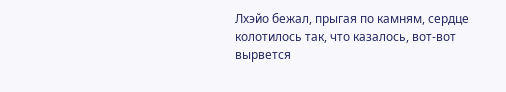Лхэйо бежал, прыгая по камням, сердце колотилось так, что казалось, вот-вот вырвется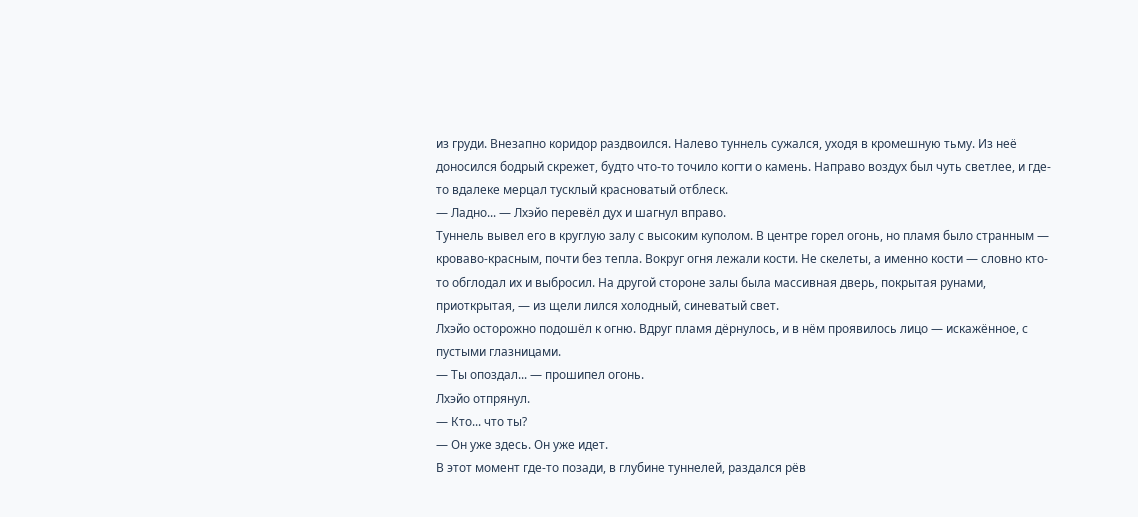из груди. Внезапно коридор раздвоился. Налево туннель сужался, уходя в кромешную тьму. Из неё доносился бодрый скрежет, будто что-то точило когти о камень. Направо воздух был чуть светлее, и где-то вдалеке мерцал тусклый красноватый отблеск.
— Ладно... — Лхэйо перевёл дух и шагнул вправо.
Туннель вывел его в круглую залу с высоким куполом. В центре горел огонь, но пламя было странным — кроваво-красным, почти без тепла. Вокруг огня лежали кости. Не скелеты, а именно кости — словно кто-то обглодал их и выбросил. На другой стороне залы была массивная дверь, покрытая рунами, приоткрытая, — из щели лился холодный, синеватый свет.
Лхэйо осторожно подошёл к огню. Вдруг пламя дёрнулось, и в нём проявилось лицо — искажённое, с пустыми глазницами.
— Ты опоздал... — прошипел огонь.
Лхэйо отпрянул.
— Кто... что ты?
— Он уже здесь. Он уже идет.
В этот момент где-то позади, в глубине туннелей, раздался рёв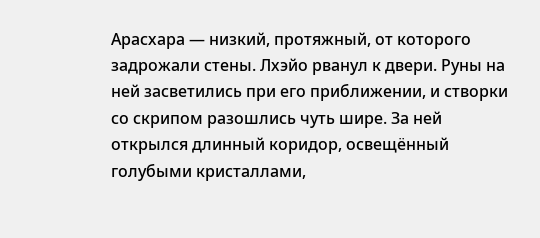Арасхара — низкий, протяжный, от которого задрожали стены. Лхэйо рванул к двери. Руны на ней засветились при его приближении, и створки со скрипом разошлись чуть шире. За ней открылся длинный коридор, освещённый голубыми кристаллами,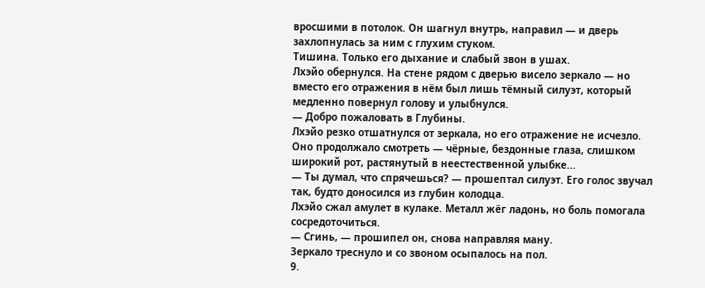вросшими в потолок. Он шагнул внутрь, направил — и дверь захлопнулась за ним с глухим стуком.
Тишина. Только его дыхание и слабый звон в ушах.
Лхэйо обернулся. На стене рядом с дверью висело зеркало — но вместо его отражения в нём был лишь тёмный силуэт, который медленно повернул голову и улыбнулся.
— Добро пожаловать в Глубины.
Лхэйо резко отшатнулся от зеркала, но его отражение не исчезло. Оно продолжало смотреть — чёрные, бездонные глаза, слишком широкий рот, растянутый в неестественной улыбке...
— Ты думал, что спрячешься? — прошептал силуэт. Его голос звучал так, будто доносился из глубин колодца.
Лхэйо сжал амулет в кулаке. Металл жёг ладонь, но боль помогала сосредоточиться.
— Сгинь, — прошипел он, снова направляя ману.
Зеркало треснуло и со звоном осыпалось на пол.
9.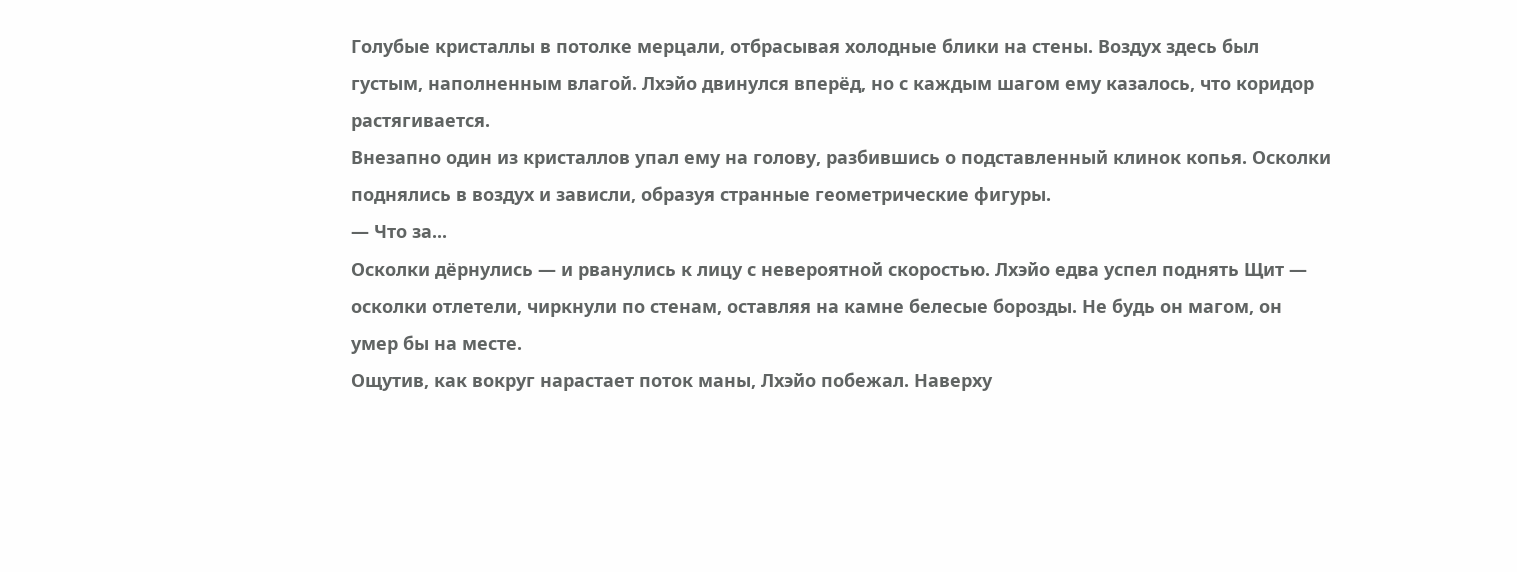Голубые кристаллы в потолке мерцали, отбрасывая холодные блики на стены. Воздух здесь был густым, наполненным влагой. Лхэйо двинулся вперёд, но с каждым шагом ему казалось, что коридор растягивается.
Внезапно один из кристаллов упал ему на голову, разбившись о подставленный клинок копья. Осколки поднялись в воздух и зависли, образуя странные геометрические фигуры.
— Что за...
Осколки дёрнулись — и рванулись к лицу с невероятной скоростью. Лхэйо едва успел поднять Щит — осколки отлетели, чиркнули по стенам, оставляя на камне белесые борозды. Не будь он магом, он умер бы на месте.
Ощутив, как вокруг нарастает поток маны, Лхэйо побежал. Наверху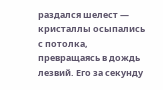раздался шелест — кристаллы осыпались с потолка, превращаясь в дождь лезвий. Его за секунду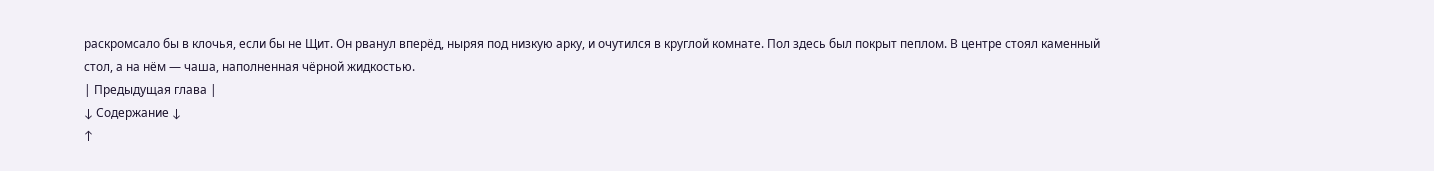раскромсало бы в клочья, если бы не Щит. Он рванул вперёд, ныряя под низкую арку, и очутился в круглой комнате. Пол здесь был покрыт пеплом. В центре стоял каменный стол, а на нём — чаша, наполненная чёрной жидкостью.
| Предыдущая глава |
↓ Содержание ↓
↑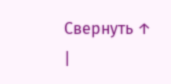Свернуть ↑
|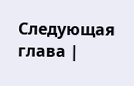Следующая глава |